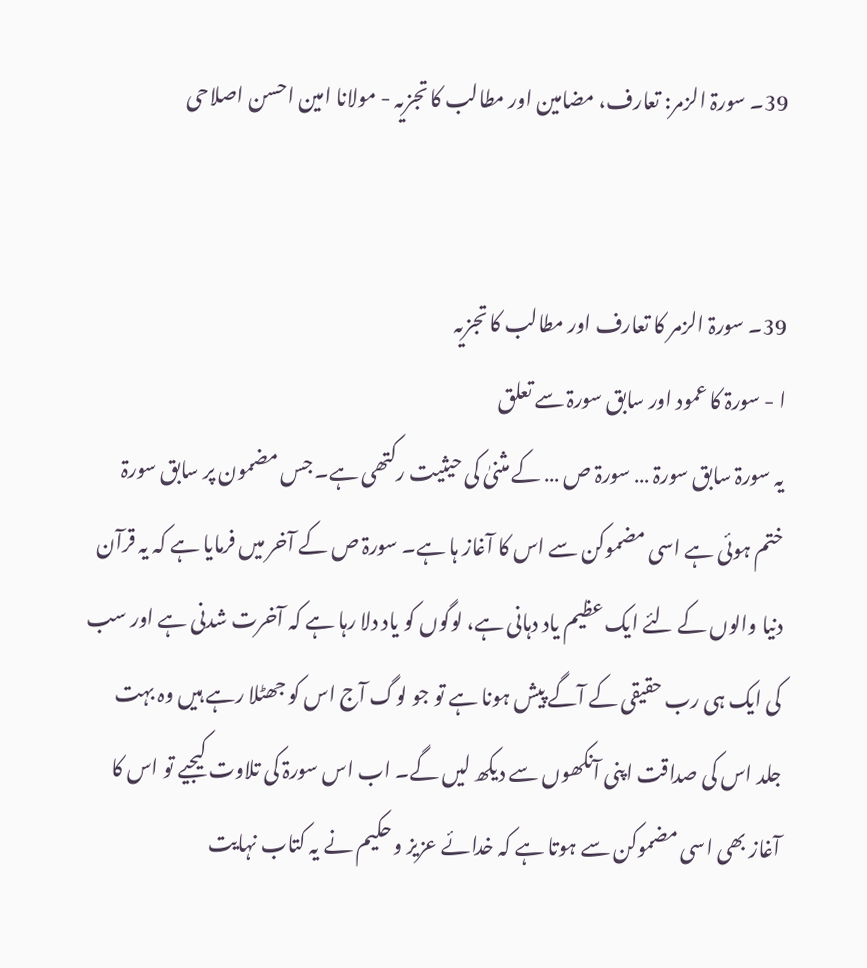39۔ سورۃ الزمر: تعارف، مضامین اور مطالب کا تجزیہ - مولانا امین احسن اصلاحی


39۔ سورۃ الزمر کا تعارف اور مطالب کا تجزیہ
ا - سورۃ کا عمود اور سابق سورۃ سے تعلق
یہ سورۃ سابق سورۃ … سورۃ ص … کے مثنیٰ کی حیثیت رکتھی ہے۔ جس مضمون پر سابق سورۃ ختم ہوئی ہے اسی مضموکن سے اس کا آغاز ہا ہے۔ سورۃ ص کے آخر میں فرمایا ہے کہ یہ قرآن دنیا والوں کے لئے ایک عظیم یاد دہانی ہے، لوگوں کو یاد دلا رہا ہے کہ آخرت شدنی ہے اور سب کی ایک ہی رب حقیقی کے آگے پیش ہونا ہے تو جو لوگ آج اس کو جھٹلا رہے ہیں وہ بہت جلد اس کی صداقت اپنی آنکھوں سے دیکھ لیں گے۔ اب اس سورۃ کی تلاوت کیجیے تو اس کا آغاز بھی اسی مضموکن سے ہوتا ہے کہ خدائے عزیز و حکیم نے یہ کتاب نہایت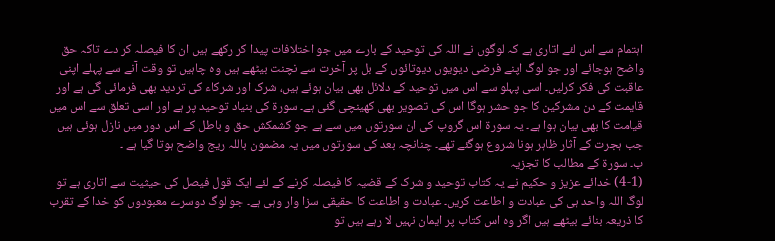اہتمام سے اس لئے اتاری ہے کہ لوگوں نے اللہ کی توحید کے بارے میں جو اختلافات پیدا کر رکھے ہیں ان کا فیصلہ کر دے تاکہ حق واضح ہوجائے اور جو لوگ اپنے فرضی دیویوں دیوتائوں کے بل پر آخرت سے نچنت بیٹھے ہیں وہ چاہیں تو وقت آنے سے پہلے اپنی عاقبت کی فکر کرلیں۔ اسی پہلو سے اس میں توحید کے دلائل بھی بیان ہوئے ہیں، شرک اور شرکاء کی تردید بھی فرمائی گی ہے اور قایمت کے دن مشرکین کا جو حشر ہوگا اس کی تصویر بھی کھینچی گئی ہے۔ سورۃ کی بنیاد توحید پر ہے اور اسی تعلق سے اس میں قیامت کا بھی بیان ہوا ہے۔ یہ سورۃ اس گروپ کی ان سورتوں میں سے ہے جو کشمکش حق و باطل کے اس دور میں نازل ہوئی ہیں جب ہجرت کے آثار ظاہر ہونا شروع ہوگئے تھے۔ چنانچہ بعد کی سورتوں میں یہ مضمون باللہ ریج واضح ہوتا گیا ہے ۔
ب۔ سورۃ کے مطالب کا تجزیہ
(4-1) خدائے عزیز و حکیم نے یہ کتاب توحید و شرک کے قضیہ کا فیصلہ کرنے کے لئے ایک قول فیصل کی حیثیت سے اتاری ہے تو لوگ اللہ واحد ہی کی عبادت و اطاعت کریں۔ عبادت و اطاعت کا حقیقی سزا وار وہی ہے۔ جو لوگ دوسرے معبودوں کو خدا کے تقرب کا ذریعہ بنائے بیٹھے ہیں اگر وہ اس کتاب پر ایمان نہیں لا رہے ہیں تو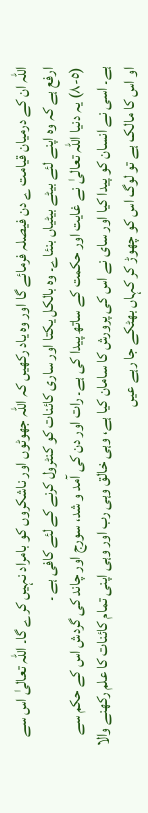اللہ ان کے درمیان قیامت ے دن فیصلہ فرمائے گا اور وہ یاد رکھیں کہ اللہ جھوٹوں اور ناشکروں کو بامراد نہیں کرے گا۔ اللہ تعالیٰ اس سے ارفع ہے کہ وہ اپنے لئے بیٹے بیٹیاں بنئاے۔ وہ بالکل یکتا اور ساری کائنات کو کنٹرول کرنے کے لئے کافی ہے ۔
(٥-٨) یہ دنیا اللہ تعالیٰ نے غایت اور حکمت کے ساتھ پیدا کی ہے۔ رات اور دن کی آمد و شد، سورج اور چاند کی گردش اس کے حکم سے ہے۔ اسی نے انسان کو پیدا کیا اور سای نے اس کی پرورش کا سامان کیا ہے، وہی خالق وہی رب اور وہی اپنی تمام کائنات کا علم رکھنے والا او اس کا مالک ہے تو لوگ اس کو چھوڑ کر کہاں بھٹکے جا رہے عیں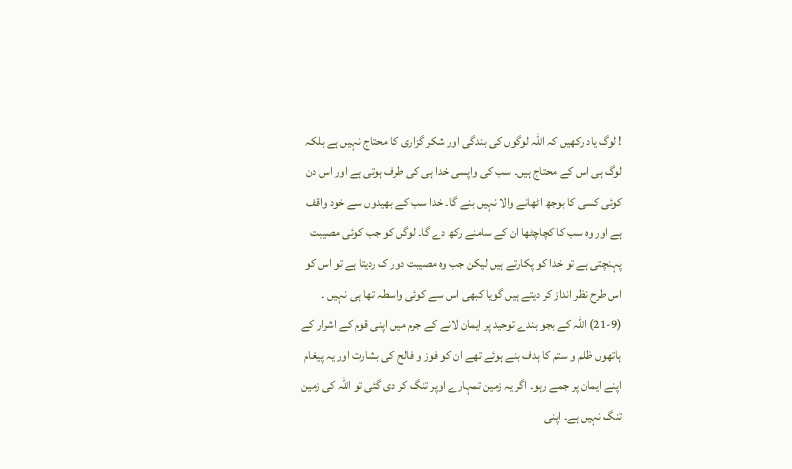! لوگ یاد رکھیں کہ اللہ لوگوں کی بندگی اور شکر گزاری کا محتاج نہیں ہے بلکہ لوگ ہی اس کے محتاج ہیں۔ سب کی واپسی خدا ہی کی طرف ہوتی ہے اور اس دن کوئی کسی کا بوجھ اٹھانے والا نہیں بنے گا۔ خدا سب کے بھیدوں سے خود واقف ہے اور وہ سب کا کچاچٹھا ان کے سامنے رکھ دے گا۔ لوگں کو جب کوئی مصیبت پہنچتی ہے تو خدا کو پکارتے ہیں لیکن جب وہ مصیبت دور ک ردیتا ہے تو اس کو اس طرح نظر انداز کر دیتے ہیں گویا کبھی اس سے کوئی واسطہ تھا ہی نہیں ۔
(21-9) اللہ کے بجو بندے توحید پر ایمان لانے کے جرم میں اپنی قوم کے اشرار کے ہاتھوں ظلم و ستم کا ہدف بنے ہوئے تھے ان کو فوز و فالح کی بشارت اور یہ پیغام اپنے ایمان پر جمے رہو۔ اگر یہ زمین تمہارے اوپر تنگ کر دی گئی تو اللہ کی زمین تنگ نہیں ہے۔ اپنی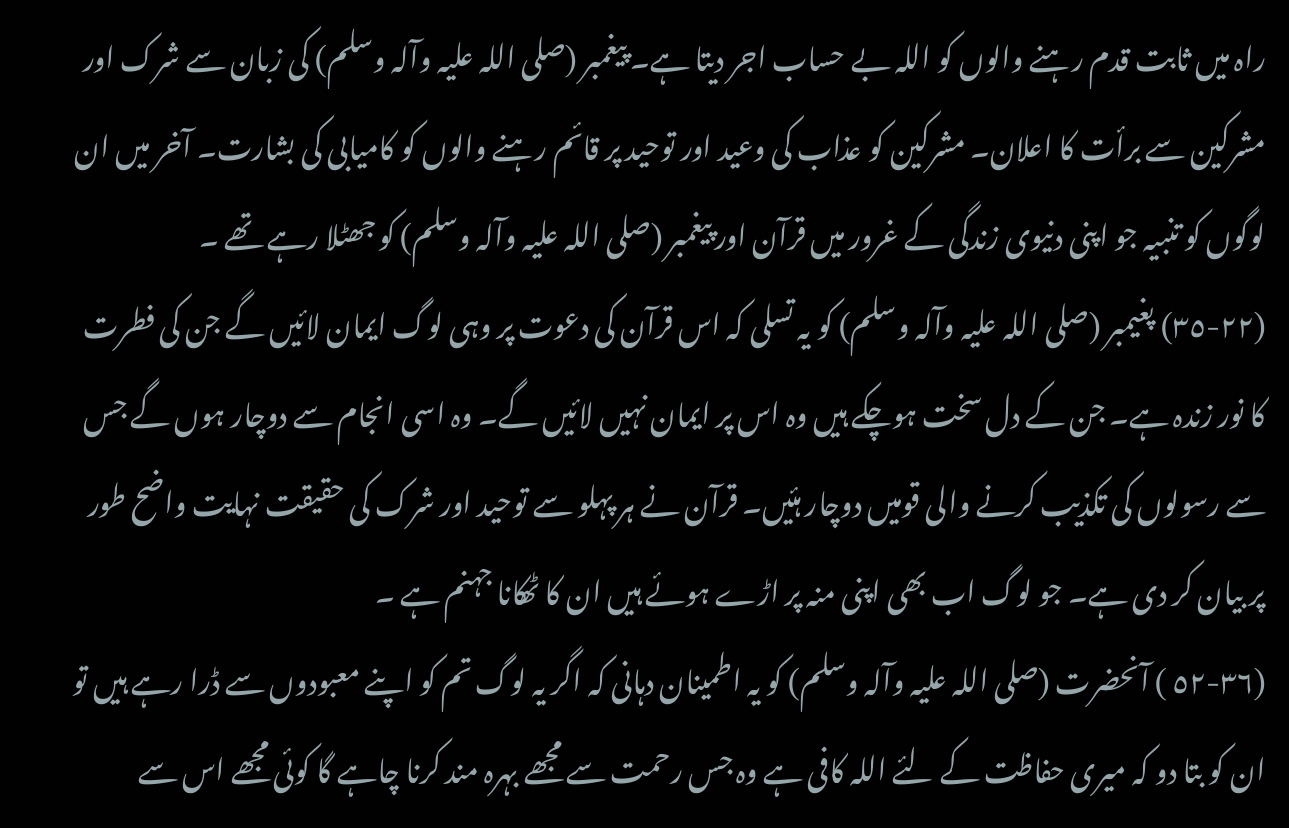راہ میں ثابت قدم رہنے والوں کو اللہ بے حساب اجر دیتا ہے۔ پیغمبر (صلی اللہ علیہ وآلہ وسلم) کی زبان سے شرک اور مشرکین سے برأت کا اعلان۔ مشرکین کو عذاب کی وعید اور توحید پر قائم رہنے والوں کو کامیابی کی بشارت۔ آخر میں ان لوگوں کو تنبیہ جو اپنی دنیوی زندگی کے غرور میں قرآن اور پیغمبر (صلی اللہ علیہ وآلہ وسلم) کو جھٹلا رہے تھے ۔
(٢٢-٣٥) پغیمبر (صلی اللہ علیہ وآلہ وسلم) کو یہ تسلی کہ اس قرآن کی دعوت پر وہی لوگ ایمان لائیں گے جن کی فطرت کا نور زندہ ہے۔ جن کے دل سخت ہوچکے ہیں وہ اس پر ایمان نہیں لائیں گے۔ وہ اسی انجام سے دوچار ہوں گے جس سے رسولوں کی تکذیب کرنے والی قومیں دوچار ہئیں۔ قرآن نے ہر پہلو سے توحید اور شرک کی حقیقت نہایت واضح طور پر بیان کر دی ہے۔ جو لوگ اب بھی اپنی منہ پر اڑے ہوئے ہیں ان کا ٹھکانا جہنم ہے ۔
(٣٦-٥٢ ) آنحضرت (صلی اللہ علیہ وآلہ وسلم) کو یہ اطمینان دہانی کہ اگر یہ لوگ تم کو اپنے معبودوں سے ڈرا رہے ہیں تو ان کو بتا دو کہ میری حفاظت کے لئے اللہ کافی ہے وہ جس رحمت سے مجھے بہرہ مند کرنا چاہے گا کوئی مجھے اس سے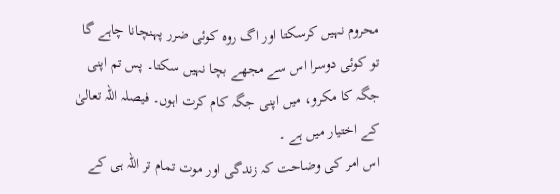محروم نہیں کرسکتا اور اگ روہ کوئی ضرر پہنچانا چاہے گا تو کوئی دوسرا اس سے مجھے بچا نہیں سکتا۔ پس تم اپنی جگہ کا مکرو، میں اپنی جگہ کام کرت اہوں۔ فیصلہ اللہ تعالیٰ کے اختیار میں ہے ۔
اس امر کی وضاحت کہ زندگی اور موت تمام تر اللہ ہی کے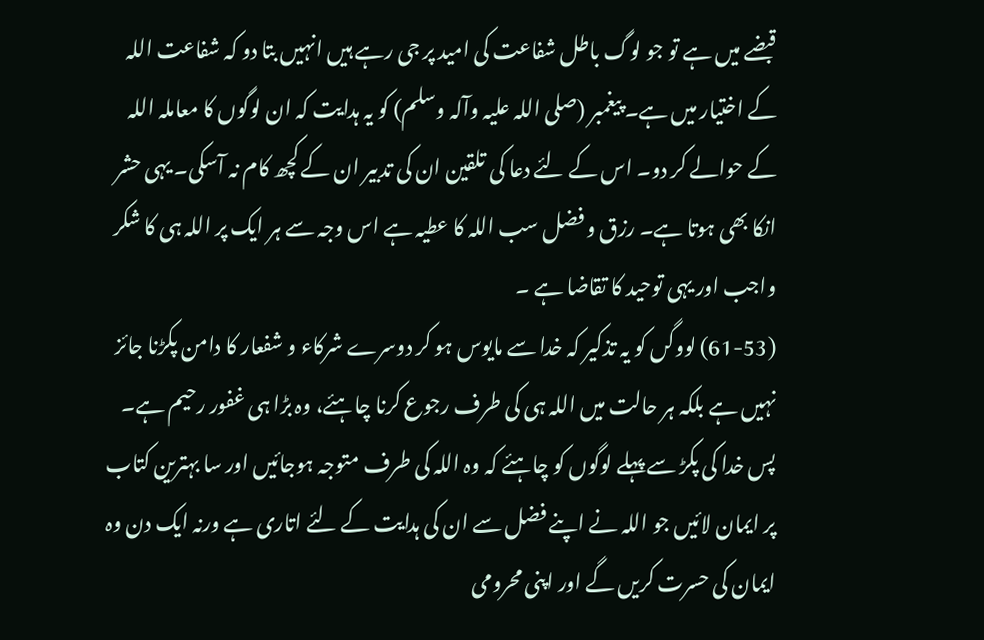قبضے میں ہے تو جو لوگ باطل شفاعت کی امید پر جی رہے ہیں انہیں بتا دو کہ شفاعت اللہ کے اختیار میں ہے۔ پیغمبر (صلی اللہ علیہ وآلہ وسلم) کو یہ ہدایت کہ ان لوگوں کا معاملہ اللہ کے حوالے کر دو۔ اس کے لئے دعا کی تلقین ان کی تدبیر ان کے کچھ کام نہ آسکی۔ یہی حشر انکا بھی ہوتا ہے۔ رزق و فضل سب اللہ کا عطیہ ہے اس وجہ سے ہر ایک پر اللہ ہی کا شکر واجب اور یہی توحید کا تقاضا ہے ۔
(61-53) لووگں کو یہ تذکیر کہ خدا سے مایوس ہو کر دوسرے شرکاء و شفعار کا دامن پکڑنا جائز نہیں ہے بلکہ ہر حالت میں اللہ ہی کی طرف رجوع کرنا چاہئے، وہ بڑا ہی غفور رحیم ہے۔ پس خدا کی پکڑ سے پہلے لوگوں کو چاہئے کہ وہ اللہ کی طرف متوجہ ہوجائیں اور سا بہترین کتاب پر ایمان لائیں جو اللہ نے اپنے فضل سے ان کی ہدایت کے لئے اتاری ہے ورنہ ایک دن وہ ایمان کی حسرت کریں گے اور اپنی محرومی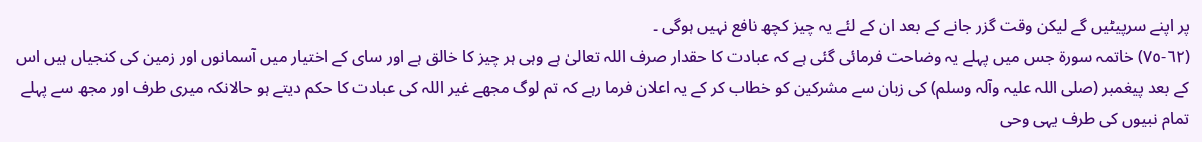پر اپنے سرپیٹیں گے لیکن وقت گزر جانے کے بعد ان کے لئے یہ چیز کچھ نافع نہیں ہوگی ۔
(٦٢-٧٥) خاتمہ سورۃ جس میں پہلے یہ وضاحت فرمائی گئی ہے کہ عبادت کا حقدار صرف اللہ تعالیٰ ہے وہی ہر چیز کا خالق ہے اور سای کے اختیار میں آسمانوں اور زمین کی کنجیاں ہیں اس کے بعد پیغمبر (صلی اللہ علیہ وآلہ وسلم) کی زبان سے مشرکین کو خطاب کر کے یہ اعلان فرما رہے کہ تم لوگ مجھے غیر اللہ کی عبادت کا حکم دیتے ہو حالانکہ میری طرف اور مجھ سے پہلے تمام نبیوں کی طرف یہی وحی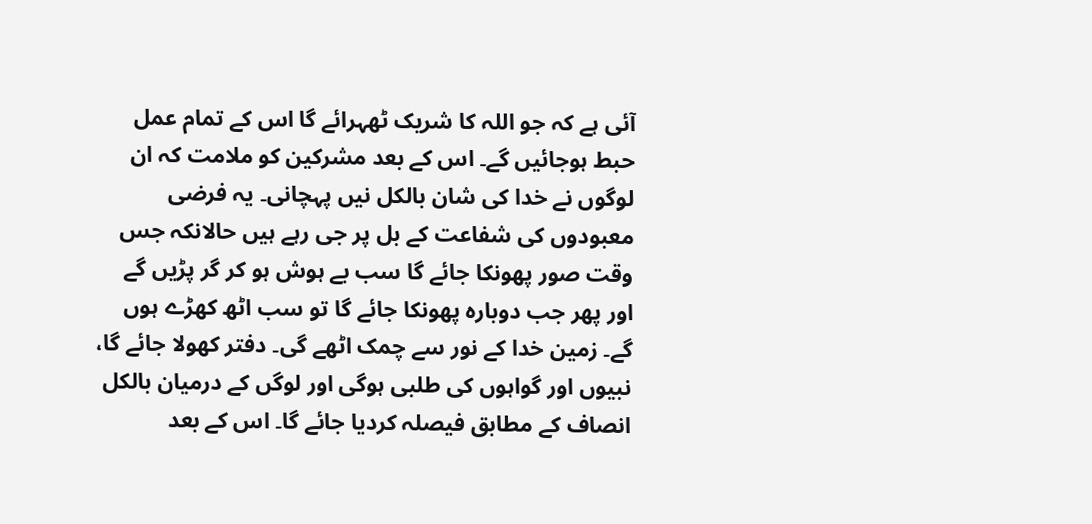آئی ہے کہ جو اللہ کا شریک ٹھہرائے گا اس کے تمام عمل حبط ہوجائیں گے۔ اس کے بعد مشرکین کو ملامت کہ ان لوگوں نے خدا کی شان بالکل نیں پہچانی۔ یہ فرضی معبودوں کی شفاعت کے بل پر جی رہے ہیں حالانکہ جس وقت صور پھونکا جائے گا سب بے ہوش ہو کر گر پڑیں گے اور پھر جب دوبارہ پھونکا جائے گا تو سب اٹھ کھڑے ہوں گے۔ زمین خدا کے نور سے چمک اٹھے گی۔ دفتر کھولا جائے گا، نبیوں اور گواہوں کی طلبی ہوگی اور لوگں کے درمیان بالکل انصاف کے مطابق فیصلہ کردیا جائے گا۔ اس کے بعد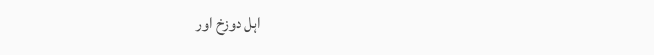اہل دوزخ اور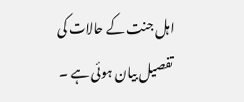اہل جنت کے حالات کی تفصیل بیان ہوئی ہے ۔